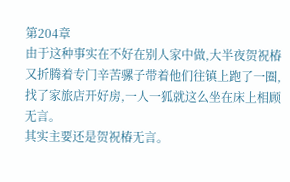第204章
由于这种事实在不好在别人家中做,大半夜贺祝椿又折腾着专门辛苦骡子带着他们往镇上跑了一圈,找了家旅店开好房,一人一狐就这么坐在床上相顾无言。
其实主要还是贺祝椿无言。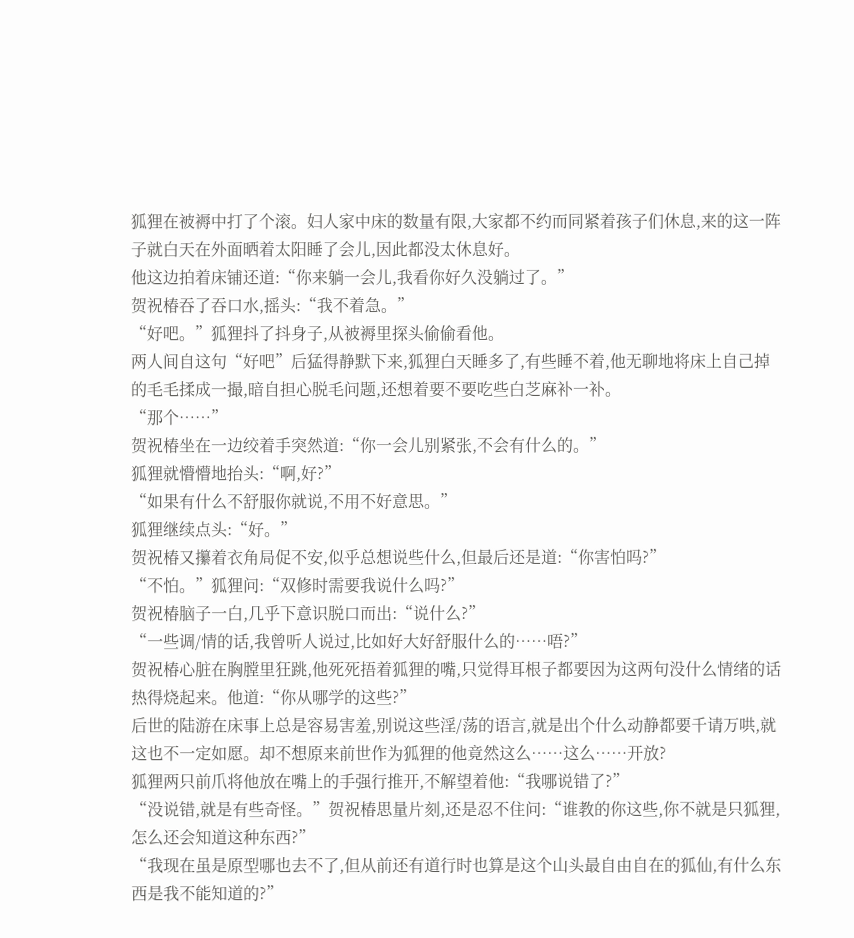狐狸在被褥中打了个滚。妇人家中床的数量有限,大家都不约而同紧着孩子们休息,来的这一阵子就白天在外面晒着太阳睡了会儿,因此都没太休息好。
他这边拍着床铺还道:“你来躺一会儿,我看你好久没躺过了。”
贺祝椿吞了吞口水,摇头:“我不着急。”
“好吧。”狐狸抖了抖身子,从被褥里探头偷偷看他。
两人间自这句“好吧”后猛得静默下来,狐狸白天睡多了,有些睡不着,他无聊地将床上自己掉的毛毛揉成一撮,暗自担心脱毛问题,还想着要不要吃些白芝麻补一补。
“那个……”
贺祝椿坐在一边绞着手突然道:“你一会儿别紧张,不会有什么的。”
狐狸就懵懵地抬头:“啊,好?”
“如果有什么不舒服你就说,不用不好意思。”
狐狸继续点头:“好。”
贺祝椿又攥着衣角局促不安,似乎总想说些什么,但最后还是道:“你害怕吗?”
“不怕。”狐狸问:“双修时需要我说什么吗?”
贺祝椿脑子一白,几乎下意识脱口而出:“说什么?”
“一些调/情的话,我曾听人说过,比如好大好舒服什么的……唔?”
贺祝椿心脏在胸膛里狂跳,他死死捂着狐狸的嘴,只觉得耳根子都要因为这两句没什么情绪的话热得烧起来。他道:“你从哪学的这些?”
后世的陆游在床事上总是容易害羞,别说这些淫/荡的语言,就是出个什么动静都要千请万哄,就这也不一定如愿。却不想原来前世作为狐狸的他竟然这么……这么……开放?
狐狸两只前爪将他放在嘴上的手强行推开,不解望着他:“我哪说错了?”
“没说错,就是有些奇怪。”贺祝椿思量片刻,还是忍不住问:“谁教的你这些,你不就是只狐狸,怎么还会知道这种东西?”
“我现在虽是原型哪也去不了,但从前还有道行时也算是这个山头最自由自在的狐仙,有什么东西是我不能知道的?”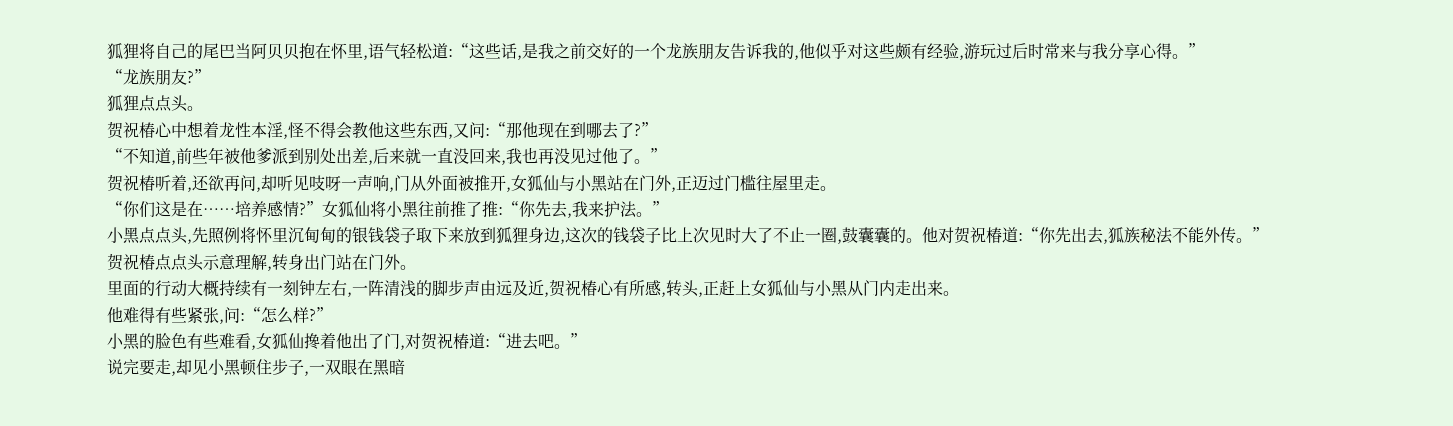狐狸将自己的尾巴当阿贝贝抱在怀里,语气轻松道:“这些话,是我之前交好的一个龙族朋友告诉我的,他似乎对这些颇有经验,游玩过后时常来与我分享心得。”
“龙族朋友?”
狐狸点点头。
贺祝椿心中想着龙性本淫,怪不得会教他这些东西,又问:“那他现在到哪去了?”
“不知道,前些年被他爹派到别处出差,后来就一直没回来,我也再没见过他了。”
贺祝椿听着,还欲再问,却听见吱呀一声响,门从外面被推开,女狐仙与小黑站在门外,正迈过门槛往屋里走。
“你们这是在……培养感情?”女狐仙将小黑往前推了推:“你先去,我来护法。”
小黑点点头,先照例将怀里沉甸甸的银钱袋子取下来放到狐狸身边,这次的钱袋子比上次见时大了不止一圈,鼓囊囊的。他对贺祝椿道:“你先出去,狐族秘法不能外传。”
贺祝椿点点头示意理解,转身出门站在门外。
里面的行动大概持续有一刻钟左右,一阵清浅的脚步声由远及近,贺祝椿心有所感,转头,正赶上女狐仙与小黑从门内走出来。
他难得有些紧张,问:“怎么样?”
小黑的脸色有些难看,女狐仙搀着他出了门,对贺祝椿道:“进去吧。”
说完要走,却见小黑顿住步子,一双眼在黑暗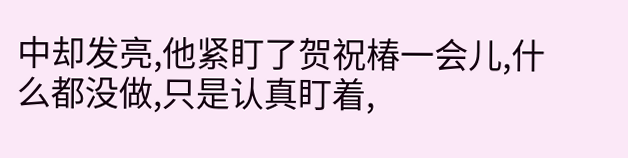中却发亮,他紧盯了贺祝椿一会儿,什么都没做,只是认真盯着,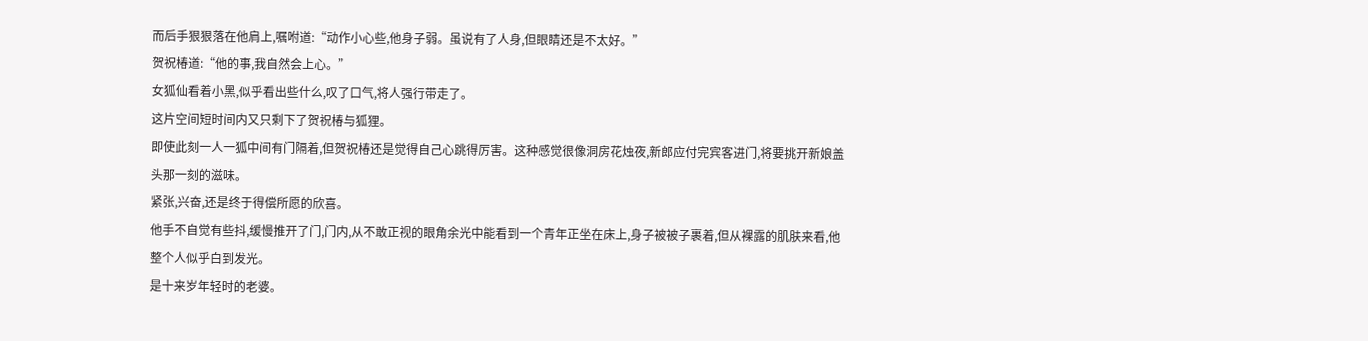而后手狠狠落在他肩上,嘱咐道:“动作小心些,他身子弱。虽说有了人身,但眼睛还是不太好。”
贺祝椿道:“他的事,我自然会上心。”
女狐仙看着小黑,似乎看出些什么,叹了口气,将人强行带走了。
这片空间短时间内又只剩下了贺祝椿与狐狸。
即使此刻一人一狐中间有门隔着,但贺祝椿还是觉得自己心跳得厉害。这种感觉很像洞房花烛夜,新郎应付完宾客进门,将要挑开新娘盖头那一刻的滋味。
紧张,兴奋,还是终于得偿所愿的欣喜。
他手不自觉有些抖,缓慢推开了门,门内,从不敢正视的眼角余光中能看到一个青年正坐在床上,身子被被子裹着,但从裸露的肌肤来看,他整个人似乎白到发光。
是十来岁年轻时的老婆。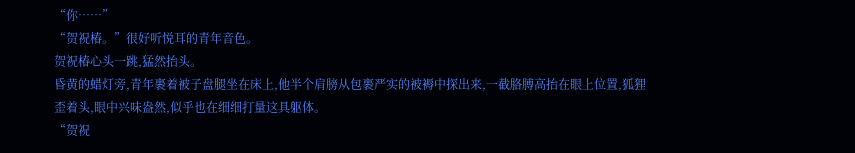“你……”
“贺祝椿。”很好听悦耳的青年音色。
贺祝椿心头一跳,猛然抬头。
昏黄的蜡灯旁,青年裹着被子盘腿坐在床上,他半个肩膀从包裹严实的被褥中探出来,一截胳膊高抬在眼上位置,狐狸歪着头,眼中兴味盎然,似乎也在细细打量这具躯体。
“贺祝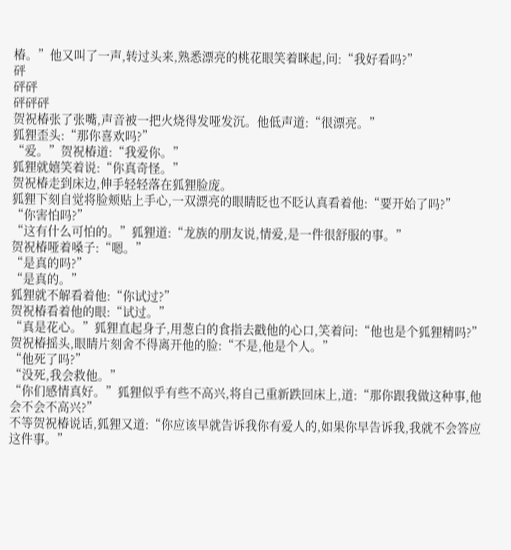椿。”他又叫了一声,转过头来,熟悉漂亮的桃花眼笑着眯起,问:“我好看吗?”
砰
砰砰
砰砰砰
贺祝椿张了张嘴,声音被一把火烧得发哑发沉。他低声道:“很漂亮。”
狐狸歪头:“那你喜欢吗?”
“爱。”贺祝椿道:“我爱你。”
狐狸就嬉笑着说:“你真奇怪。”
贺祝椿走到床边,伸手轻轻落在狐狸脸庞。
狐狸下刻自觉将脸颊贴上手心,一双漂亮的眼睛眨也不眨认真看着他:“要开始了吗?”
“你害怕吗?”
“这有什么可怕的。”狐狸道:“龙族的朋友说,情爱,是一件很舒服的事。”
贺祝椿哑着嗓子:“嗯。”
“是真的吗?”
“是真的。”
狐狸就不解看着他:“你试过?”
贺祝椿看着他的眼:“试过。”
“真是花心。”狐狸直起身子,用葱白的食指去戳他的心口,笑着问:“他也是个狐狸精吗?”
贺祝椿摇头,眼睛片刻舍不得离开他的脸:“不是,他是个人。”
“他死了吗?”
“没死,我会救他。”
“你们感情真好。”狐狸似乎有些不高兴,将自己重新跌回床上,道:“那你跟我做这种事,他会不会不高兴?”
不等贺祝椿说话,狐狸又道:“你应该早就告诉我你有爱人的,如果你早告诉我,我就不会答应这件事。”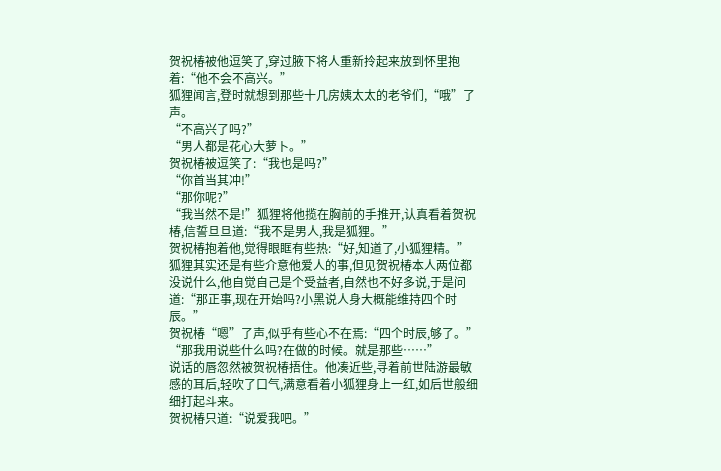贺祝椿被他逗笑了,穿过腋下将人重新拎起来放到怀里抱着:“他不会不高兴。”
狐狸闻言,登时就想到那些十几房姨太太的老爷们,“哦”了声。
“不高兴了吗?”
“男人都是花心大萝卜。”
贺祝椿被逗笑了:“我也是吗?”
“你首当其冲!”
“那你呢?”
“我当然不是!”狐狸将他揽在胸前的手推开,认真看着贺祝椿,信誓旦旦道:“我不是男人,我是狐狸。”
贺祝椿抱着他,觉得眼眶有些热:“好,知道了,小狐狸精。”
狐狸其实还是有些介意他爱人的事,但见贺祝椿本人两位都没说什么,他自觉自己是个受益者,自然也不好多说,于是问道:“那正事,现在开始吗?小黑说人身大概能维持四个时辰。”
贺祝椿“嗯”了声,似乎有些心不在焉:“四个时辰,够了。”
“那我用说些什么吗?在做的时候。就是那些……”
说话的唇忽然被贺祝椿捂住。他凑近些,寻着前世陆游最敏感的耳后,轻吹了口气,满意看着小狐狸身上一红,如后世般细细打起斗来。
贺祝椿只道:“说爱我吧。”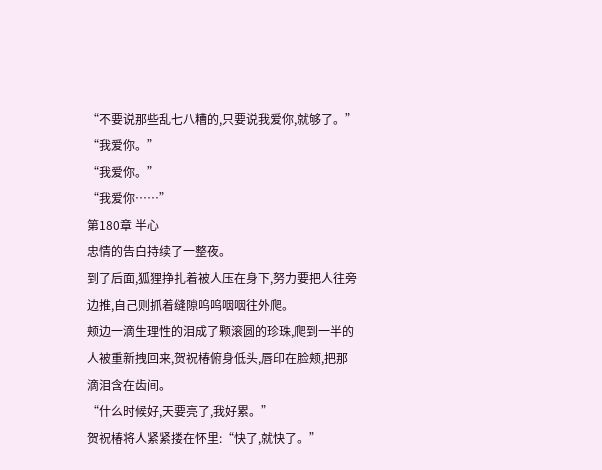“不要说那些乱七八糟的,只要说我爱你,就够了。”
“我爱你。”
“我爱你。”
“我爱你……”
第180章 半心
忠情的告白持续了一整夜。
到了后面,狐狸挣扎着被人压在身下,努力要把人往旁边推,自己则抓着缝隙呜呜咽咽往外爬。
颊边一滴生理性的泪成了颗滚圆的珍珠,爬到一半的人被重新拽回来,贺祝椿俯身低头,唇印在脸颊,把那滴泪含在齿间。
“什么时候好,天要亮了,我好累。”
贺祝椿将人紧紧搂在怀里:“快了,就快了。”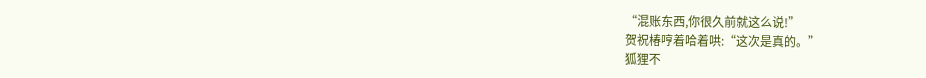“混账东西,你很久前就这么说!”
贺祝椿哼着哈着哄:“这次是真的。”
狐狸不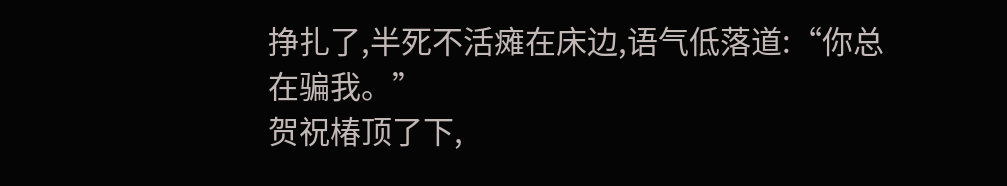挣扎了,半死不活瘫在床边,语气低落道:“你总在骗我。”
贺祝椿顶了下,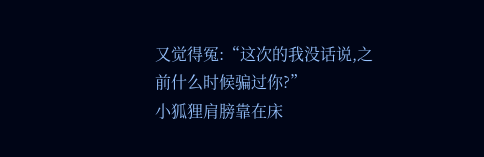又觉得冤:“这次的我没话说,之前什么时候骗过你?”
小狐狸肩膀靠在床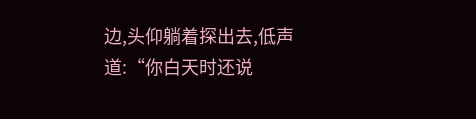边,头仰躺着探出去,低声道:“你白天时还说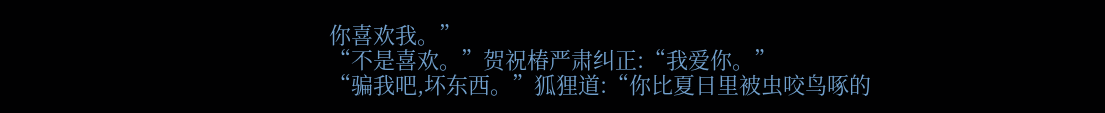你喜欢我。”
“不是喜欢。”贺祝椿严肃纠正:“我爱你。”
“骗我吧,坏东西。”狐狸道:“你比夏日里被虫咬鸟啄的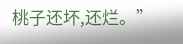桃子还坏,还烂。”